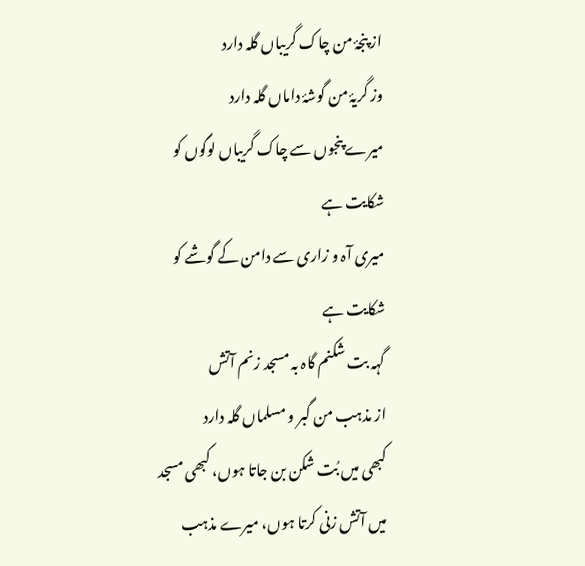از پنجۂ من چاک گریباں گلہ دارد
وز گریۂ من گوشۂ داماں گلہ دارد
میرے پنجوں سے چاک گریباں لوگوں کو شکایت ہے
میری آہ و زاری سے دامن کے گوشے کو شکایت ہے
گہہ بت شکنم گاہ بہ مسجد زنم آتش
از مذہب من گبر و مسلماں گلہ دارد
کبھی میں بُت شکن بن جاتا ہوں، کبھی مسجد میں آتش زنی کرتا ہوں، میرے مذہب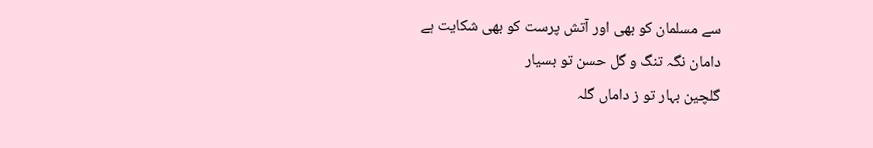سے مسلمان کو بھی اور آتش پرست کو بھی شکایت ہے
دامان نگہ تنگ و گل حسن تو بسیار
گلچین بہار تو ز داماں گلہ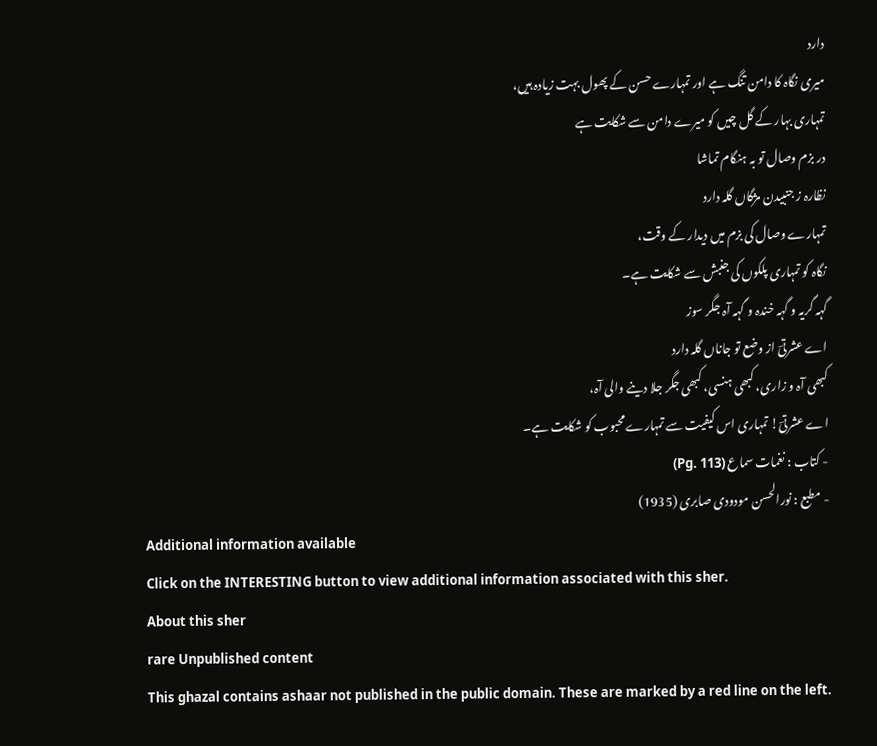دارد
میری نگاہ کا دامن تنگ ہے اور تمہارے حسن کے پھول بہت زیادہ ہیں،
تمہاری بہار کے گل چیں کو میرے دامن سے شکایت ہے
در بزم وصال تو بہ ہنگام تماشا
نظارہ ز جنبیدن مژگاں گلہ دارد
تمہارے وصال کی بزم میں دیدار کے وقت،
نگاہ کو تمہاری پلکوں کی جنبش سے شکایت ہے۔
گہہ گریہ و گہہ خندہ و گہہ آہ جگر سوز
اے عشرتیؔ از وضع تو جاناں گلہ دارد
کبھی آہ و زاری، کبھی ہنسی، کبھی جگر جلا دینے والی آہ،
اے عشرتیؔ! تمہاری اس کیفیت سے تمہارے محبوب کو شکایت ہے۔
- کتاب : نغمات سماع (Pg. 113)
- مطبع : نورالحسن مودودی صابری (1935)
Additional information available
Click on the INTERESTING button to view additional information associated with this sher.
About this sher
rare Unpublished content
This ghazal contains ashaar not published in the public domain. These are marked by a red line on the left.